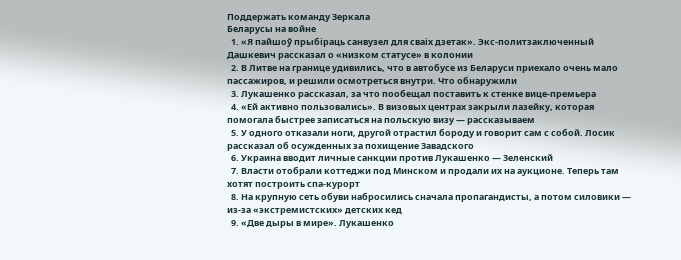Поддержать команду Зеркала
Беларусы на войне
  1. «Я пайшоў прыбіраць санвузел для сваіх дзетак». Экс-политзаключенный Дашкевич рассказал о «низком статусе» в колонии
  2. В Литве на границе удивились, что в автобусе из Беларуси приехало очень мало пассажиров, и решили осмотреться внутри. Что обнаружили
  3. Лукашенко рассказал, за что пообещал поставить к стенке вице-премьера
  4. «Ей активно пользовались». В визовых центрах закрыли лазейку, которая помогала быстрее записаться на польскую визу — рассказываем
  5. У одного отказали ноги, другой отрастил бороду и говорит сам с собой. Лосик рассказал об осужденных за похищение Завадского
  6. Украина вводит личные санкции против Лукашенко — Зеленский
  7. Власти отобрали коттеджи под Минском и продали их на аукционе. Теперь там хотят построить спа-курорт
  8. На крупную сеть обуви набросились сначала пропагандисты, а потом силовики — из-за «экстремистских» детских кед
  9. «Две дыры в мире». Лукашенко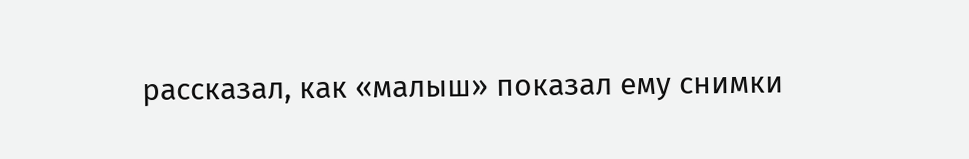рассказал, как «малыш» показал ему снимки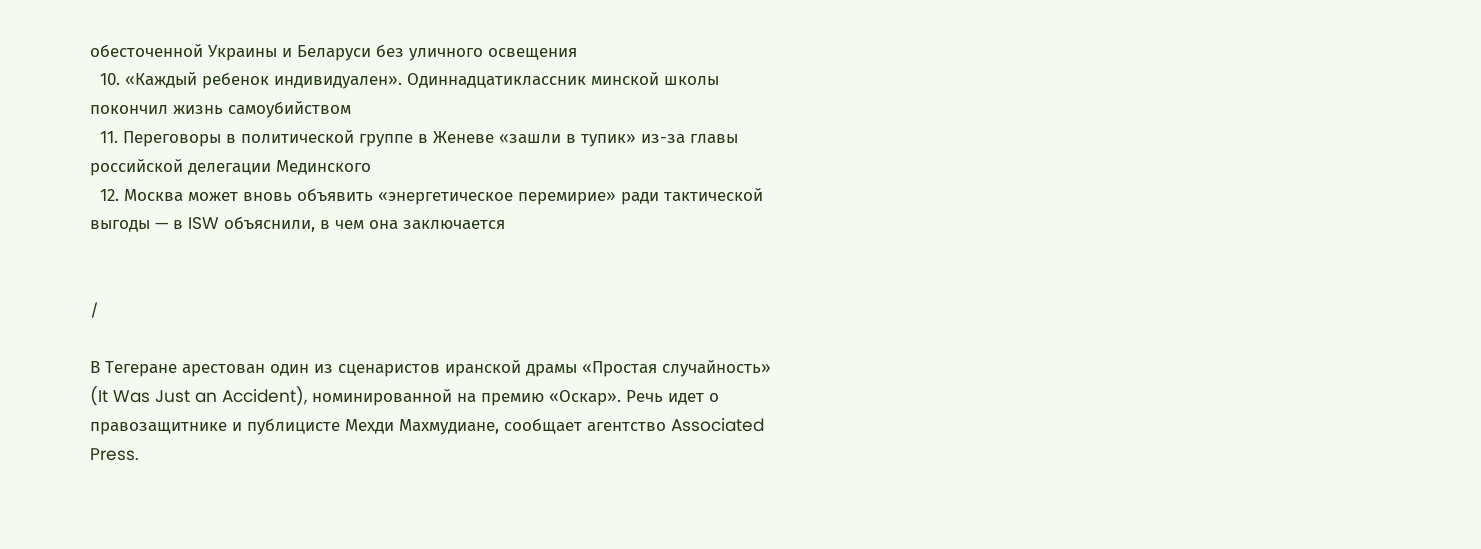обесточенной Украины и Беларуси без уличного освещения
  10. «Каждый ребенок индивидуален». Одиннадцатиклассник минской школы покончил жизнь самоубийством
  11. Переговоры в политической группе в Женеве «зашли в тупик» из-за главы российской делегации Мединского
  12. Москва может вновь объявить «энергетическое перемирие» ради тактической выгоды — в ISW объяснили, в чем она заключается


/

В Тегеране арестован один из сценаристов иранской драмы «Простая случайность» (It Was Just an Accident), номинированной на премию «Оскар». Речь идет о правозащитнике и публицисте Мехди Махмудиане, сообщает агентство Associated Press.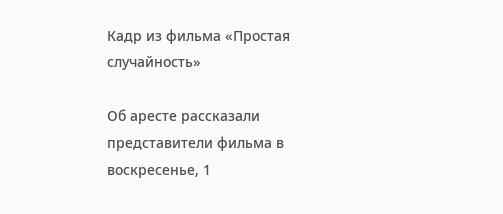Кадр из фильма «Простая случайность»

Об аресте рассказали представители фильма в воскресенье, 1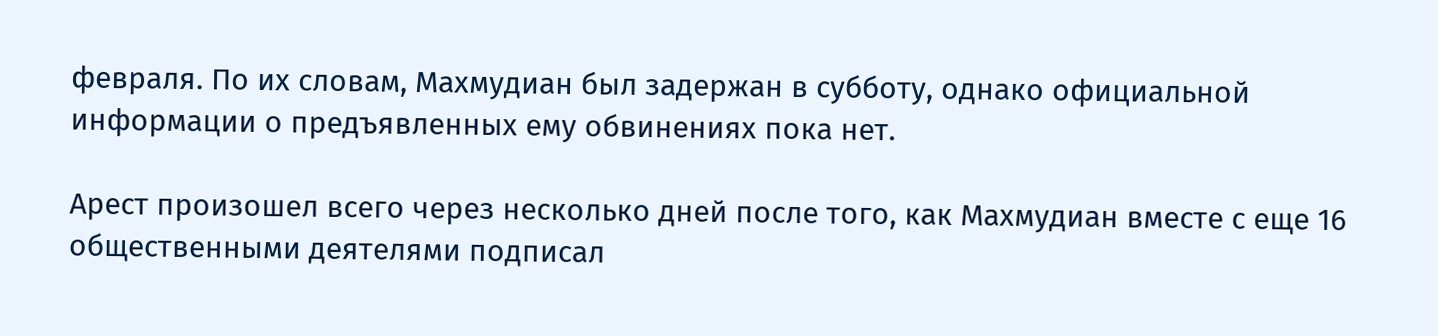февраля. По их словам, Махмудиан был задержан в субботу, однако официальной информации о предъявленных ему обвинениях пока нет.

Арест произошел всего через несколько дней после того, как Махмудиан вместе с еще 16 общественными деятелями подписал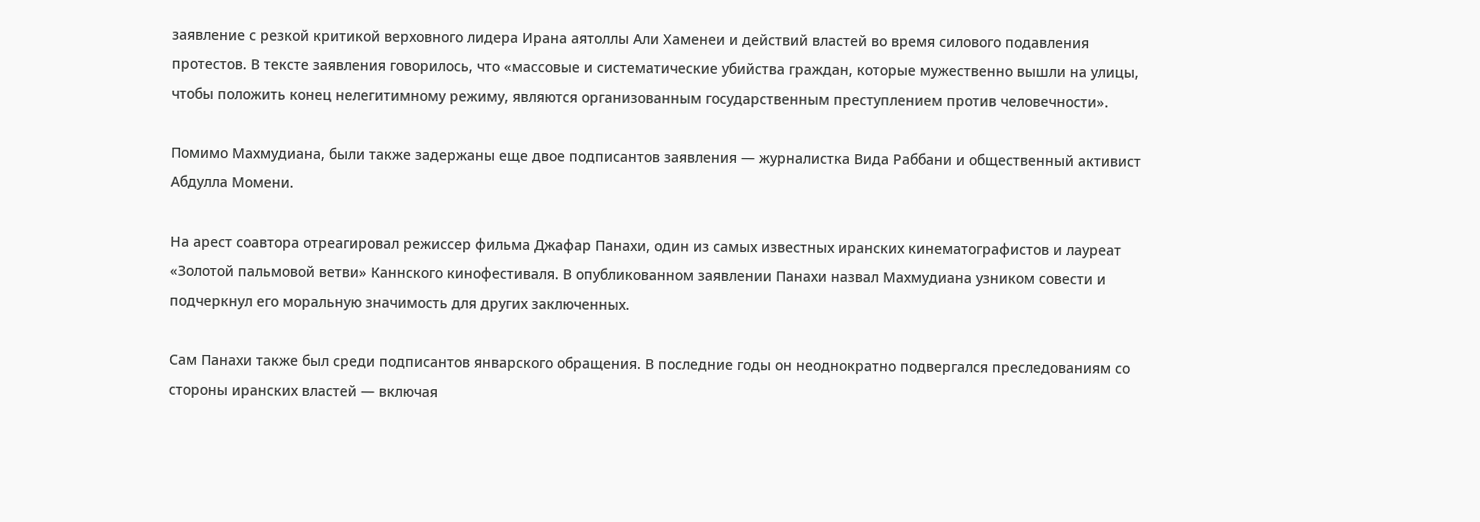заявление с резкой критикой верховного лидера Ирана аятоллы Али Хаменеи и действий властей во время силового подавления протестов. В тексте заявления говорилось, что «массовые и систематические убийства граждан, которые мужественно вышли на улицы, чтобы положить конец нелегитимному режиму, являются организованным государственным преступлением против человечности».

Помимо Махмудиана, были также задержаны еще двое подписантов заявления — журналистка Вида Раббани и общественный активист Абдулла Момени.

На арест соавтора отреагировал режиссер фильма Джафар Панахи, один из самых известных иранских кинематографистов и лауреат «Золотой пальмовой ветви» Каннского кинофестиваля. В опубликованном заявлении Панахи назвал Махмудиана узником совести и подчеркнул его моральную значимость для других заключенных.

Сам Панахи также был среди подписантов январского обращения. В последние годы он неоднократно подвергался преследованиям со стороны иранских властей — включая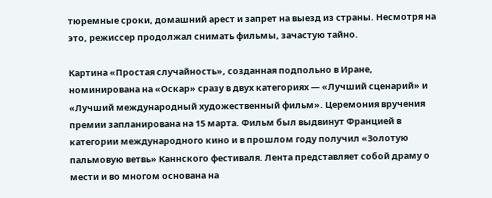тюремные сроки, домашний арест и запрет на выезд из страны. Несмотря на это, режиссер продолжал снимать фильмы, зачастую тайно.

Картина «Простая случайность», созданная подпольно в Иране, номинирована на «Оскар» сразу в двух категориях — «Лучший сценарий» и «Лучший международный художественный фильм». Церемония вручения премии запланирована на 15 марта. Фильм был выдвинут Францией в категории международного кино и в прошлом году получил «Золотую пальмовую ветвь» Каннского фестиваля. Лента представляет собой драму о мести и во многом основана на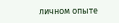личном опыте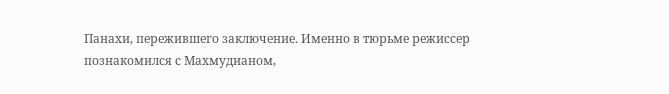Панахи, пережившего заключение. Именно в тюрьме режиссер познакомился с Махмудианом,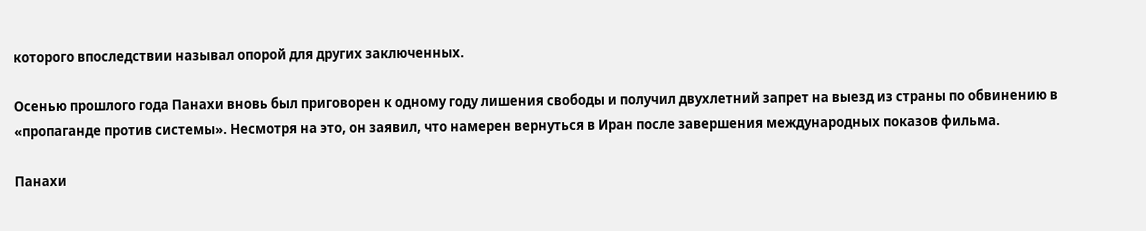которого впоследствии называл опорой для других заключенных.

Осенью прошлого года Панахи вновь был приговорен к одному году лишения свободы и получил двухлетний запрет на выезд из страны по обвинению в «пропаганде против системы». Несмотря на это, он заявил, что намерен вернуться в Иран после завершения международных показов фильма.

Панахи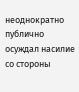неоднократно публично осуждал насилие со стороны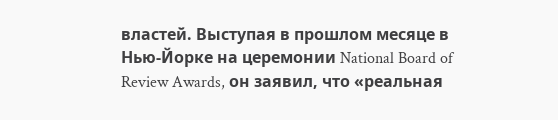властей. Выступая в прошлом месяце в Нью-Йорке на церемонии National Board of Review Awards, он заявил, что «реальная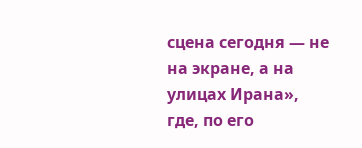сцена сегодня — не на экране, а на улицах Ирана», где, по его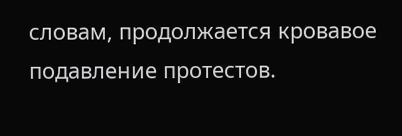словам, продолжается кровавое подавление протестов.